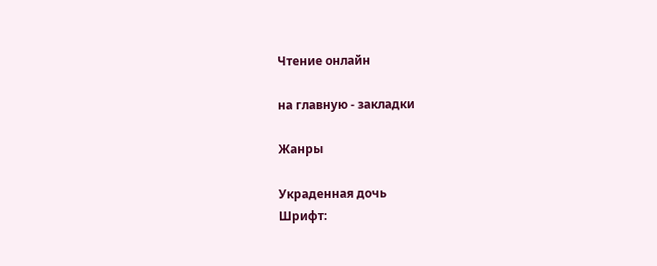Чтение онлайн

на главную - закладки

Жанры

Украденная дочь
Шрифт: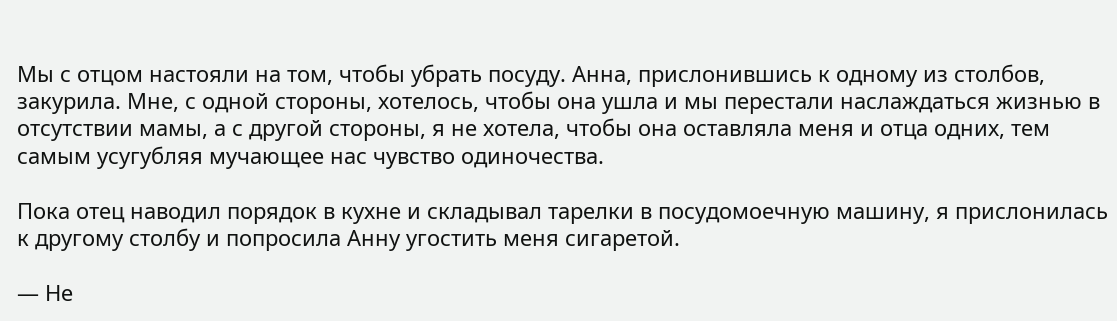Мы с отцом настояли на том, чтобы убрать посуду. Анна, прислонившись к одному из столбов, закурила. Мне, с одной стороны, хотелось, чтобы она ушла и мы перестали наслаждаться жизнью в отсутствии мамы, а с другой стороны, я не хотела, чтобы она оставляла меня и отца одних, тем самым усугубляя мучающее нас чувство одиночества.

Пока отец наводил порядок в кухне и складывал тарелки в посудомоечную машину, я прислонилась к другому столбу и попросила Анну угостить меня сигаретой.

— Не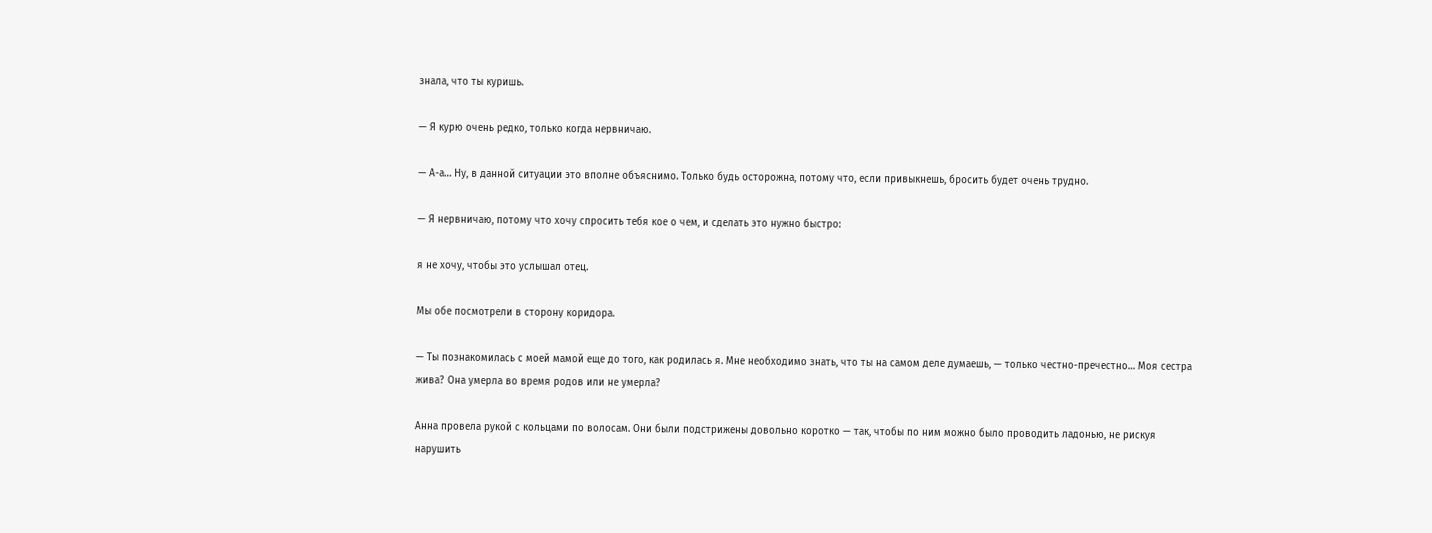знала, что ты куришь.

— Я курю очень редко, только когда нервничаю.

— А-а… Ну, в данной ситуации это вполне объяснимо. Только будь осторожна, потому что, если привыкнешь, бросить будет очень трудно.

— Я нервничаю, потому что хочу спросить тебя кое о чем, и сделать это нужно быстро:

я не хочу, чтобы это услышал отец.

Мы обе посмотрели в сторону коридора.

— Ты познакомилась с моей мамой еще до того, как родилась я. Мне необходимо знать, что ты на самом деле думаешь, — только честно-пречестно… Моя сестра жива? Она умерла во время родов или не умерла?

Анна провела рукой с кольцами по волосам. Они были подстрижены довольно коротко — так, чтобы по ним можно было проводить ладонью, не рискуя нарушить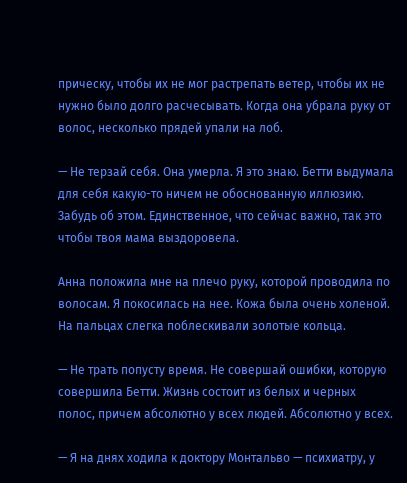прическу, чтобы их не мог растрепать ветер, чтобы их не нужно было долго расчесывать. Когда она убрала руку от волос, несколько прядей упали на лоб.

— Не терзай себя. Она умерла. Я это знаю. Бетти выдумала для себя какую-то ничем не обоснованную иллюзию. Забудь об этом. Единственное, что сейчас важно, так это чтобы твоя мама выздоровела.

Анна положила мне на плечо руку, которой проводила по волосам. Я покосилась на нее. Кожа была очень холеной. На пальцах слегка поблескивали золотые кольца.

— Не трать попусту время. Не совершай ошибки, которую совершила Бетти. Жизнь состоит из белых и черных полос, причем абсолютно у всех людей. Абсолютно у всех.

— Я на днях ходила к доктору Монтальво — психиатру, у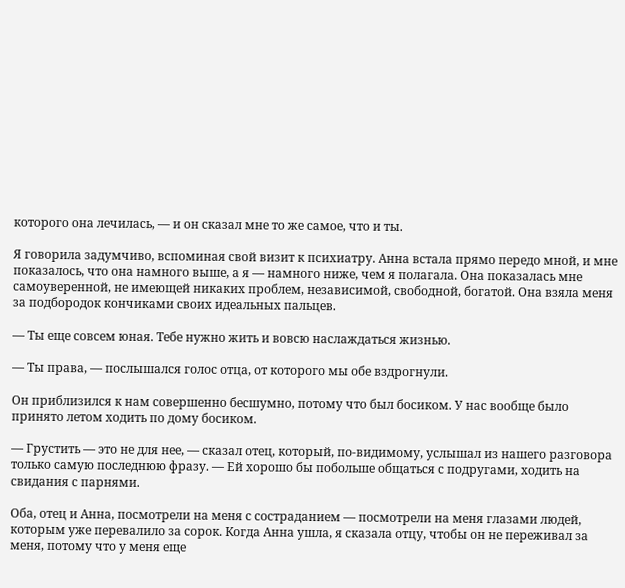которого она лечилась, — и он сказал мне то же самое, что и ты.

Я говорила задумчиво, вспоминая свой визит к психиатру. Анна встала прямо передо мной, и мне показалось, что она намного выше, а я — намного ниже, чем я полагала. Она показалась мне самоуверенной, не имеющей никаких проблем, независимой, свободной, богатой. Она взяла меня за подбородок кончиками своих идеальных пальцев.

— Ты еще совсем юная. Тебе нужно жить и вовсю наслаждаться жизнью.

— Ты права, — послышался голос отца, от которого мы обе вздрогнули.

Он приблизился к нам совершенно бесшумно, потому что был босиком. У нас вообще было принято летом ходить по дому босиком.

— Грустить — это не для нее, — сказал отец, который, по-видимому, услышал из нашего разговора только самую последнюю фразу. — Ей хорошо бы побольше общаться с подругами, ходить на свидания с парнями.

Оба, отец и Анна, посмотрели на меня с состраданием — посмотрели на меня глазами людей, которым уже перевалило за сорок. Когда Анна ушла, я сказала отцу, чтобы он не переживал за меня, потому что у меня еще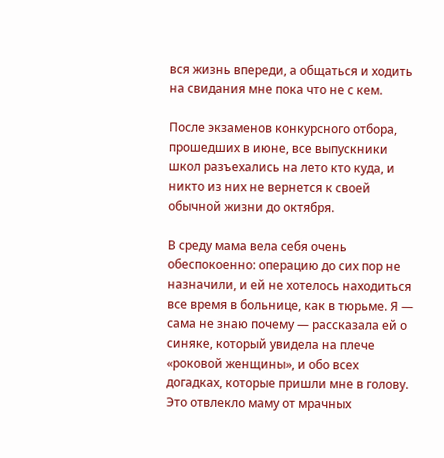вся жизнь впереди, а общаться и ходить на свидания мне пока что не с кем.

После экзаменов конкурсного отбора, прошедших в июне, все выпускники школ разъехались на лето кто куда, и никто из них не вернется к своей обычной жизни до октября.

В среду мама вела себя очень обеспокоенно: операцию до сих пор не назначили, и ей не хотелось находиться все время в больнице, как в тюрьме. Я — сама не знаю почему — рассказала ей о синяке, который увидела на плече «роковой женщины», и обо всех догадках, которые пришли мне в голову. Это отвлекло маму от мрачных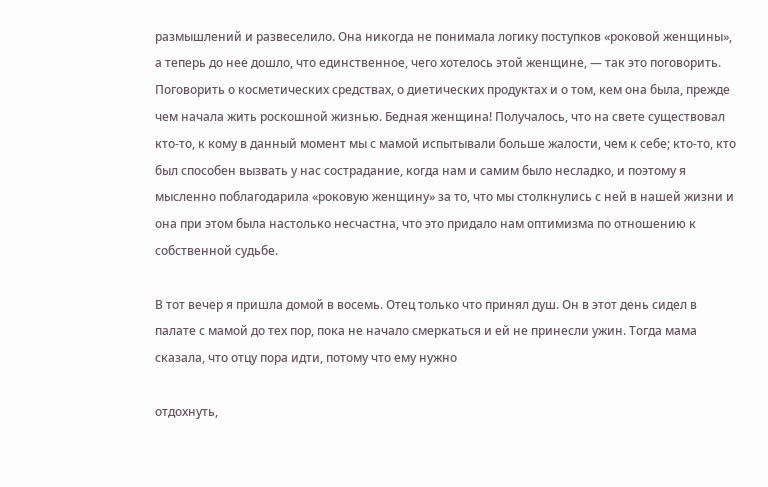размышлений и развеселило. Она никогда не понимала логику поступков «роковой женщины», а теперь до нее дошло, что единственное, чего хотелось этой женщине, — так это поговорить. Поговорить о косметических средствах, о диетических продуктах и о том, кем она была, прежде чем начала жить роскошной жизнью. Бедная женщина! Получалось, что на свете существовал кто-то, к кому в данный момент мы с мамой испытывали больше жалости, чем к себе; кто-то, кто был способен вызвать у нас сострадание, когда нам и самим было несладко, и поэтому я мысленно поблагодарила «роковую женщину» за то, что мы столкнулись с ней в нашей жизни и она при этом была настолько несчастна, что это придало нам оптимизма по отношению к собственной судьбе.

В тот вечер я пришла домой в восемь. Отец только что принял душ. Он в этот день сидел в палате с мамой до тех пор, пока не начало смеркаться и ей не принесли ужин. Тогда мама сказала, что отцу пора идти, потому что ему нужно

отдохнуть,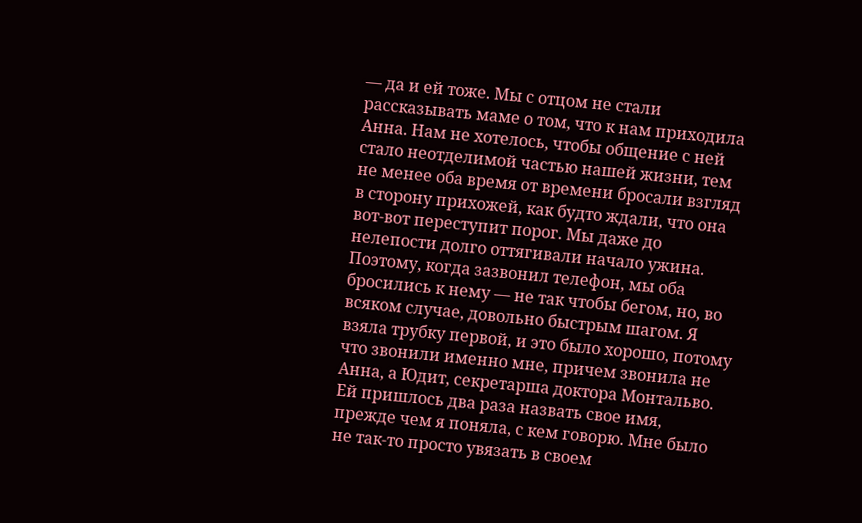— да и ей тоже. Мы с отцом не стали рассказывать маме о том, что к нам приходила Анна. Нам не хотелось, чтобы общение с ней стало неотделимой частью нашей жизни, тем не менее оба время от времени бросали взгляд в сторону прихожей, как будто ждали, что она вот-вот переступит порог. Мы даже до нелепости долго оттягивали начало ужина. Поэтому, когда зазвонил телефон, мы оба бросились к нему — не так чтобы бегом, но, во всяком случае, довольно быстрым шагом. Я взяла трубку первой, и это было хорошо, потому что звонили именно мне, причем звонила не Анна, а Юдит, секретарша доктора Монтальво. Ей пришлось два раза назвать свое имя, прежде чем я поняла, с кем говорю. Мне было не так-то просто увязать в своем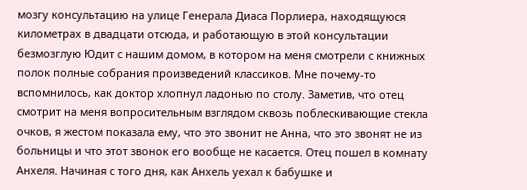мозгу консультацию на улице Генерала Диаса Порлиера, находящуюся километрах в двадцати отсюда, и работающую в этой консультации безмозглую Юдит с нашим домом, в котором на меня смотрели с книжных полок полные собрания произведений классиков. Мне почему-то вспомнилось, как доктор хлопнул ладонью по столу. Заметив, что отец смотрит на меня вопросительным взглядом сквозь поблескивающие стекла очков, я жестом показала ему, что это звонит не Анна, что это звонят не из больницы и что этот звонок его вообще не касается. Отец пошел в комнату Анхеля. Начиная с того дня, как Анхель уехал к бабушке и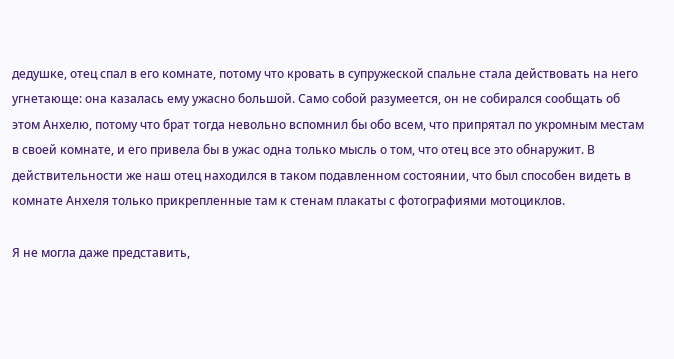дедушке, отец спал в его комнате, потому что кровать в супружеской спальне стала действовать на него угнетающе: она казалась ему ужасно большой. Само собой разумеется, он не собирался сообщать об этом Анхелю, потому что брат тогда невольно вспомнил бы обо всем, что припрятал по укромным местам в своей комнате, и его привела бы в ужас одна только мысль о том, что отец все это обнаружит. В действительности же наш отец находился в таком подавленном состоянии, что был способен видеть в комнате Анхеля только прикрепленные там к стенам плакаты с фотографиями мотоциклов.

Я не могла даже представить,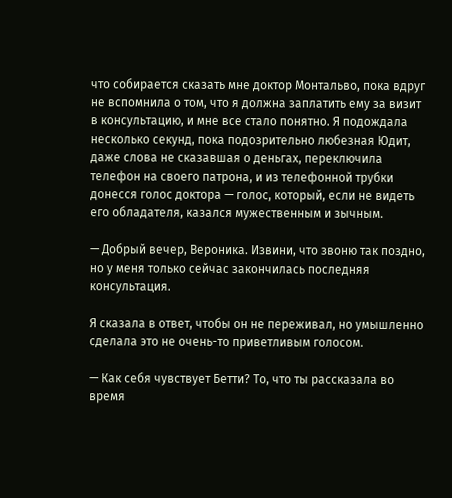что собирается сказать мне доктор Монтальво, пока вдруг не вспомнила о том, что я должна заплатить ему за визит в консультацию, и мне все стало понятно. Я подождала несколько секунд, пока подозрительно любезная Юдит, даже слова не сказавшая о деньгах, переключила телефон на своего патрона, и из телефонной трубки донесся голос доктора — голос, который, если не видеть его обладателя, казался мужественным и зычным.

— Добрый вечер, Вероника. Извини, что звоню так поздно, но у меня только сейчас закончилась последняя консультация.

Я сказала в ответ, чтобы он не переживал, но умышленно сделала это не очень-то приветливым голосом.

— Как себя чувствует Бетти? То, что ты рассказала во время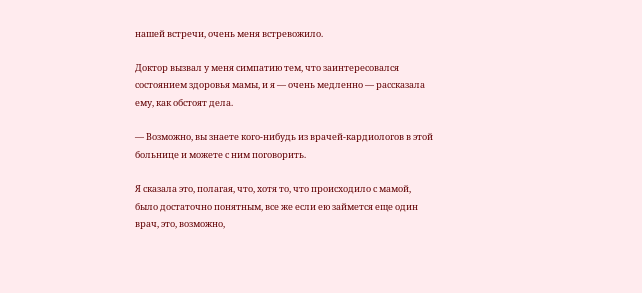нашей встречи, очень меня встревожило.

Доктор вызвал у меня симпатию тем, что заинтересовался состоянием здоровья мамы, и я — очень медленно — рассказала ему, как обстоят дела.

— Возможно, вы знаете кого-нибудь из врачей-кардиологов в этой больнице и можете с ним поговорить.

Я сказала это, полагая, что, хотя то, что происходило с мамой, было достаточно понятным, все же если ею займется еще один врач, это, возможно,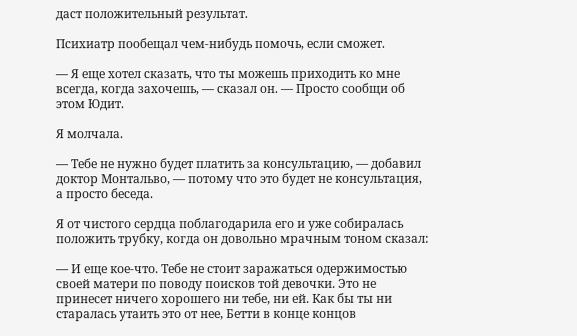даст положительный результат.

Психиатр пообещал чем-нибудь помочь, если сможет.

— Я еще хотел сказать, что ты можешь приходить ко мне всегда, когда захочешь, — сказал он. — Просто сообщи об этом Юдит.

Я молчала.

— Тебе не нужно будет платить за консультацию, — добавил доктор Монтальво, — потому что это будет не консультация, а просто беседа.

Я от чистого сердца поблагодарила его и уже собиралась положить трубку, когда он довольно мрачным тоном сказал:

— И еще кое-что. Тебе не стоит заражаться одержимостью своей матери по поводу поисков той девочки. Это не принесет ничего хорошего ни тебе, ни ей. Как бы ты ни старалась утаить это от нее, Бетти в конце концов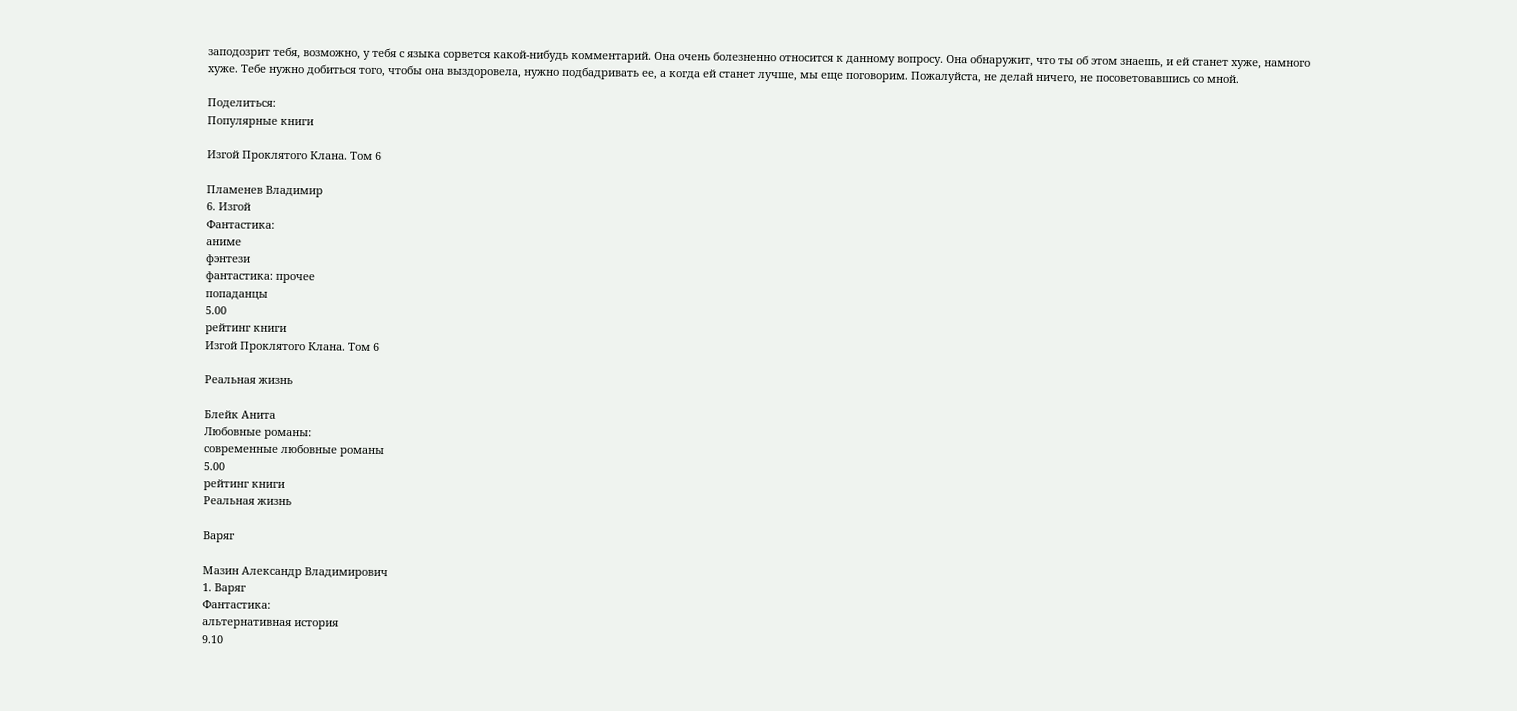заподозрит тебя, возможно, у тебя с языка сорвется какой-нибудь комментарий. Она очень болезненно относится к данному вопросу. Она обнаружит, что ты об этом знаешь, и ей станет хуже, намного хуже. Тебе нужно добиться того, чтобы она выздоровела, нужно подбадривать ее, а когда ей станет лучше, мы еще поговорим. Пожалуйста, не делай ничего, не посоветовавшись со мной.

Поделиться:
Популярные книги

Изгой Проклятого Клана. Том 6

Пламенев Владимир
6. Изгой
Фантастика:
аниме
фэнтези
фантастика: прочее
попаданцы
5.00
рейтинг книги
Изгой Проклятого Клана. Том 6

Реальная жизнь

Блейк Анита
Любовные романы:
современные любовные романы
5.00
рейтинг книги
Реальная жизнь

Варяг

Мазин Александр Владимирович
1. Варяг
Фантастика:
альтернативная история
9.10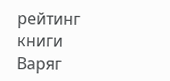рейтинг книги
Варяг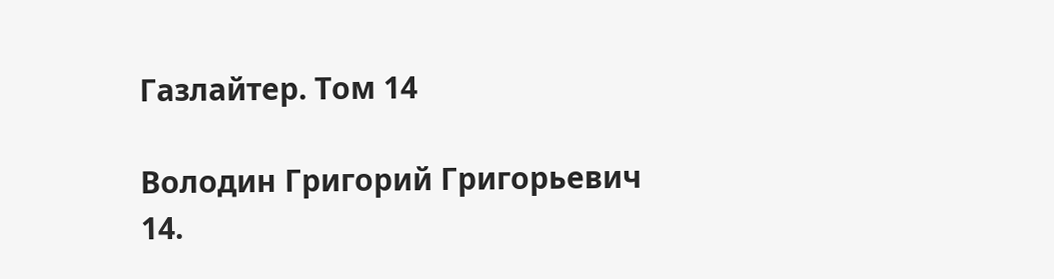Газлайтер. Том 14

Володин Григорий Григорьевич
14.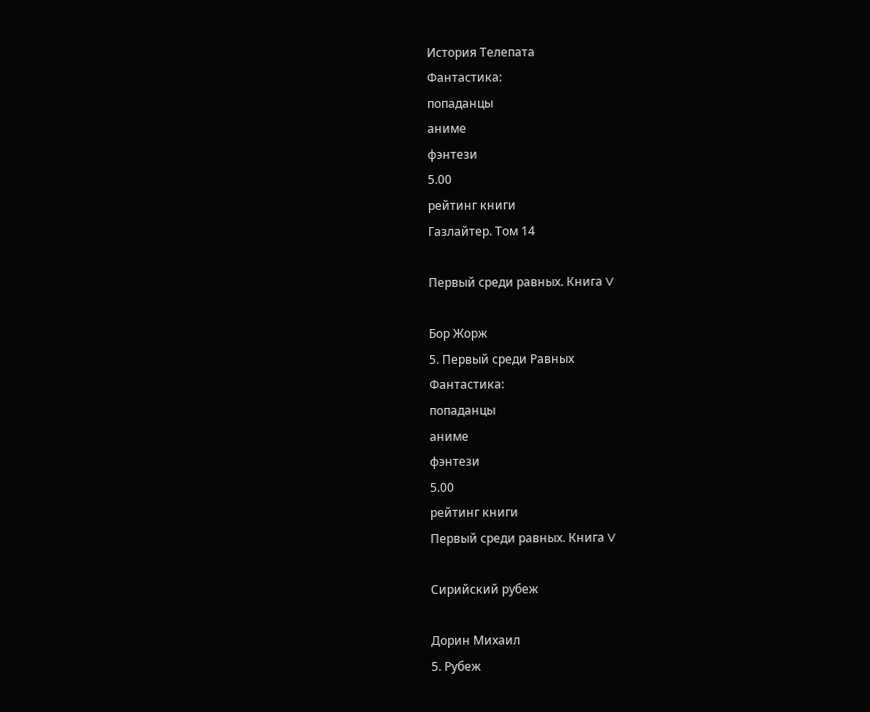История Телепата
Фантастика:
попаданцы
аниме
фэнтези
5.00
рейтинг книги
Газлайтер. Том 14

Первый среди равных. Книга V

Бор Жорж
5. Первый среди Равных
Фантастика:
попаданцы
аниме
фэнтези
5.00
рейтинг книги
Первый среди равных. Книга V

Сирийский рубеж

Дорин Михаил
5. Рубеж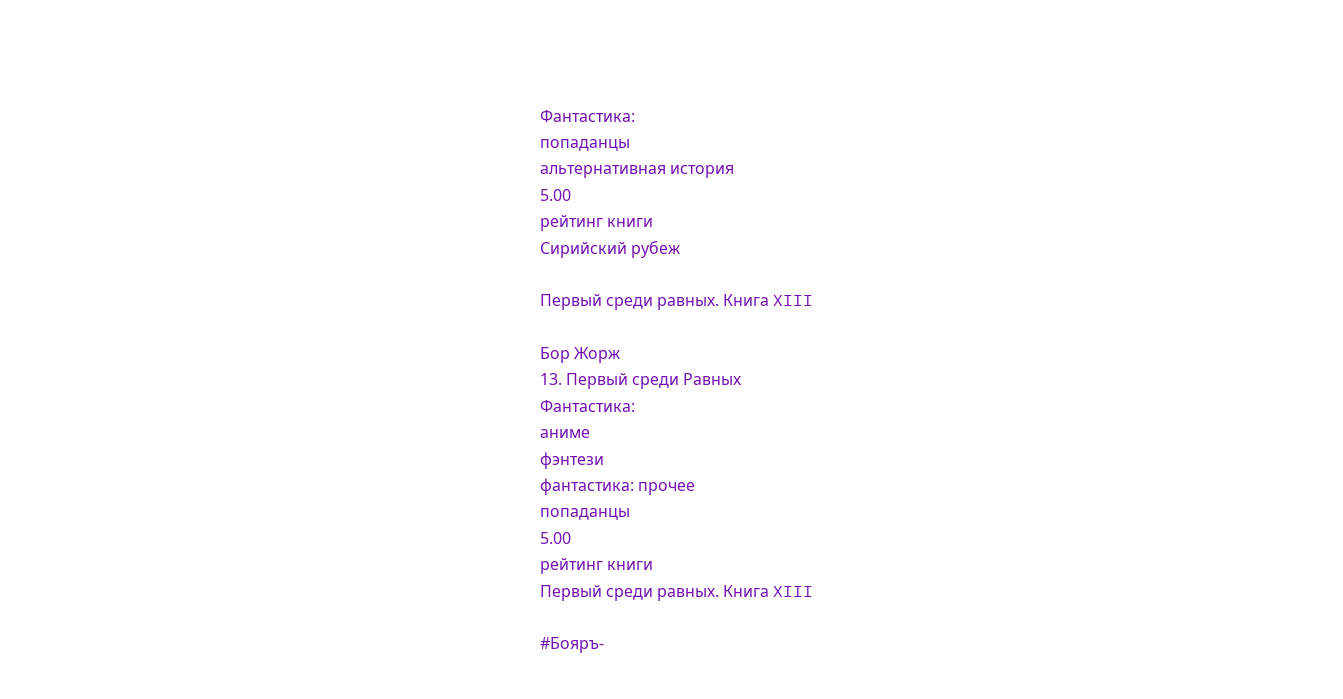Фантастика:
попаданцы
альтернативная история
5.00
рейтинг книги
Сирийский рубеж

Первый среди равных. Книга XIII

Бор Жорж
13. Первый среди Равных
Фантастика:
аниме
фэнтези
фантастика: прочее
попаданцы
5.00
рейтинг книги
Первый среди равных. Книга XIII

#Бояръ-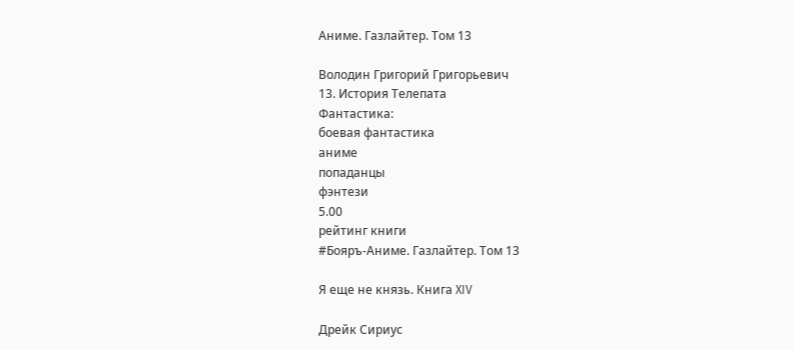Аниме. Газлайтер. Том 13

Володин Григорий Григорьевич
13. История Телепата
Фантастика:
боевая фантастика
аниме
попаданцы
фэнтези
5.00
рейтинг книги
#Бояръ-Аниме. Газлайтер. Том 13

Я еще не князь. Книга XIV

Дрейк Сириус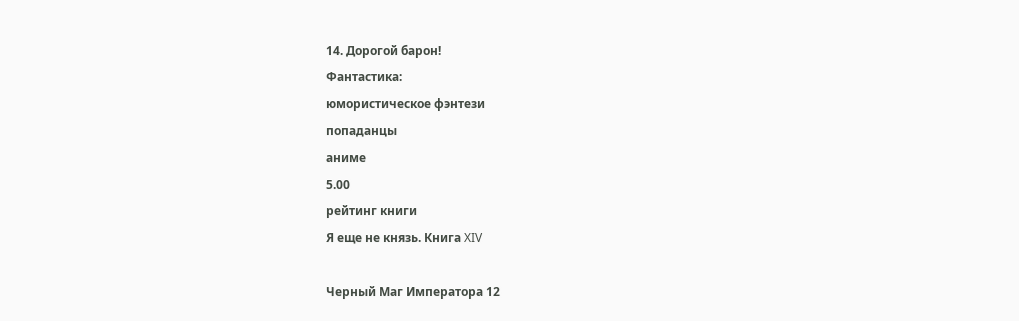14. Дорогой барон!
Фантастика:
юмористическое фэнтези
попаданцы
аниме
5.00
рейтинг книги
Я еще не князь. Книга XIV

Черный Маг Императора 12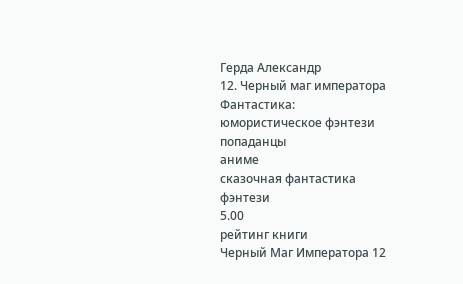Герда Александр
12. Черный маг императора
Фантастика:
юмористическое фэнтези
попаданцы
аниме
сказочная фантастика
фэнтези
5.00
рейтинг книги
Черный Маг Императора 12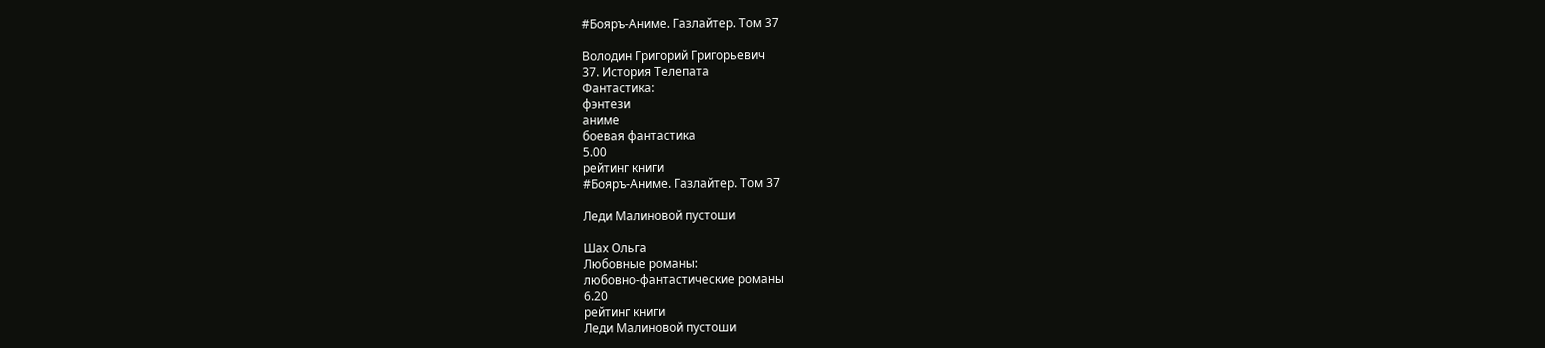#Бояръ-Аниме. Газлайтер. Том 37

Володин Григорий Григорьевич
37. История Телепата
Фантастика:
фэнтези
аниме
боевая фантастика
5.00
рейтинг книги
#Бояръ-Аниме. Газлайтер. Том 37

Леди Малиновой пустоши

Шах Ольга
Любовные романы:
любовно-фантастические романы
6.20
рейтинг книги
Леди Малиновой пустоши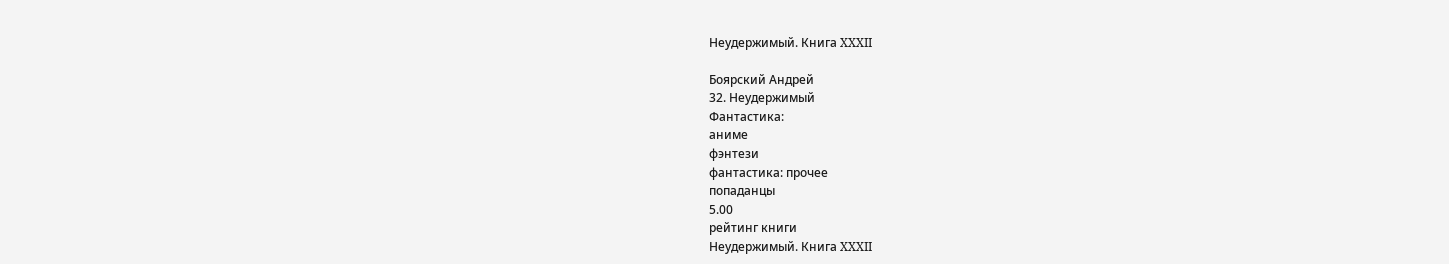Неудержимый. Книга XXXII

Боярский Андрей
32. Неудержимый
Фантастика:
аниме
фэнтези
фантастика: прочее
попаданцы
5.00
рейтинг книги
Неудержимый. Книга XXXII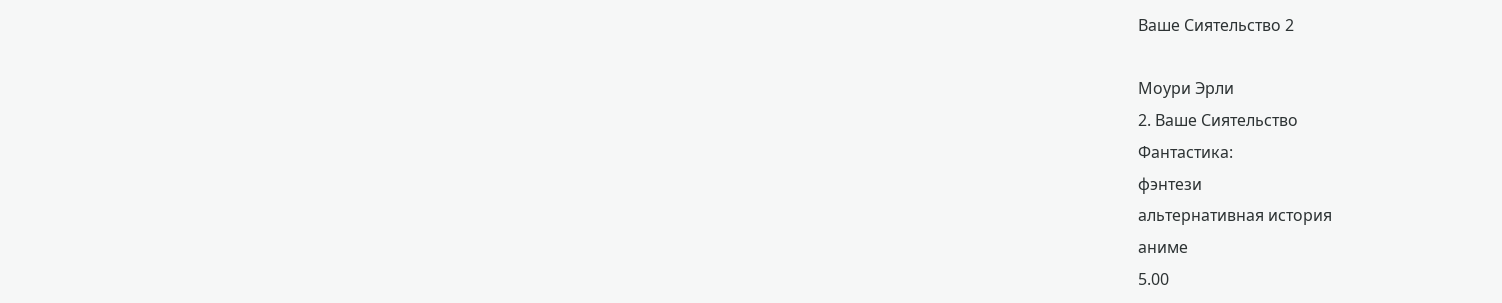Ваше Сиятельство 2

Моури Эрли
2. Ваше Сиятельство
Фантастика:
фэнтези
альтернативная история
аниме
5.00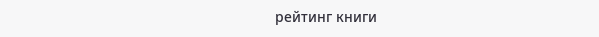рейтинг книги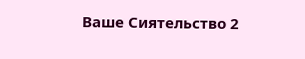Ваше Сиятельство 2